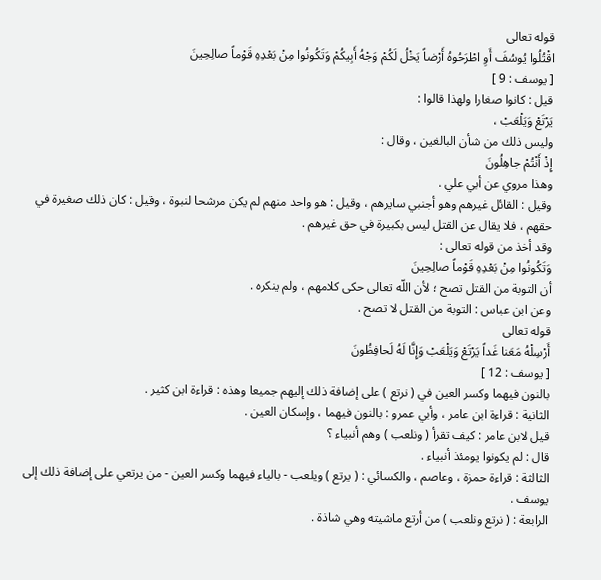قوله تعالى
اقْتُلُوا يُوسُفَ أَوِ اطْرَحُوهُ أَرْضاً يَخْلُ لَكُمْ وَجْهُ أَبِيكُمْ وَتَكُونُوا مِنْ بَعْدِهِ قَوْماً صالِحِينَ
[ يوسف : 9 ]
قيل : كانوا صغارا ولهذا قالوا :
يَرْتَعْ وَيَلْعَبْ ،
وليس ذلك من شأن البالغين ، وقال :
إِذْ أَنْتُمْ جاهِلُونَ
وهذا مروي عن أبي علي .
وقيل : القائل غيرهم وهو أجنبي سايرهم ، وقيل : هو واحد منهم لم يكن مرشحا لنبوة ، وقيل : كان ذلك صغيرة في حقهم ، فلا يقال عن القتل ليس بكبيرة في حق غيرهم .
وقد أخذ من قوله تعالى :
وَتَكُونُوا مِنْ بَعْدِهِ قَوْماً صالِحِينَ
أن التوبة من القتل تصح ؛ لأن اللّه تعالى حكى كلامهم ، ولم ينكره .
وعن ابن عباس : التوبة من القتل لا تصح .
قوله تعالى
أَرْسِلْهُ مَعَنا غَداً يَرْتَعْ وَيَلْعَبْ وَإِنَّا لَهُ لَحافِظُونَ
[ يوسف : 12 ]
بالنون فيهما وكسر العين في ( نرتع ) على إضافة ذلك إليهم جميعا وهذه : قراءة ابن كثير .
الثانية : قراءة ابن عامر ، وأبي عمرو : بالنون فيهما ، وإسكان العين .
قيل لابن عامر : كيف تقرأ ( ونلعب ) وهم أنبياء ؟
قال : لم يكونوا يومئذ أنبياء .
الثالثة : قراءة حمزة ، وعاصم ، والكسائي : ( يرتع ) ويلعب - بالياء فيهما وكسر العين - من يرتعي على إضافة ذلك إلى يوسف .
الرابعة : ( نرتع ونلعب ) من أرتع ماشيته وهي شاذة .